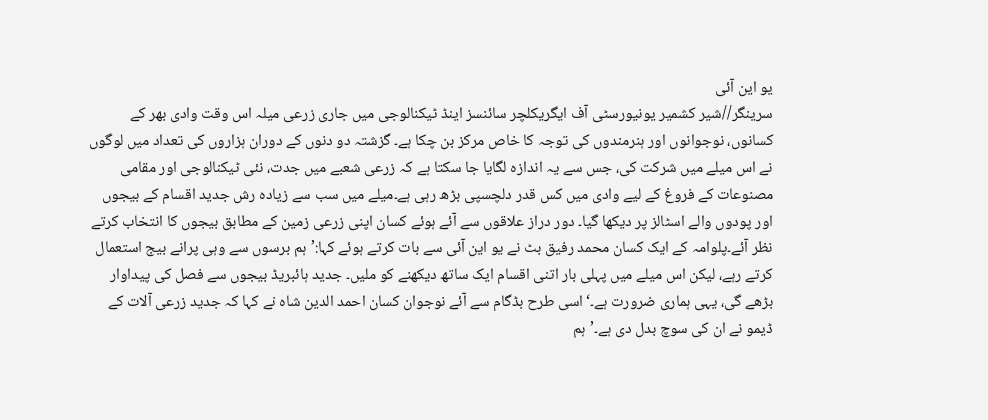یو این آئی
سرینگر//شیر کشمیر یونیورسٹی آف ایگریکلچر سائنسز اینڈ ٹیکنالوجی میں جاری زرعی میلہ اس وقت وادی بھر کے کسانوں، نوجوانوں اور ہنرمندوں کی توجہ کا خاص مرکز بن چکا ہے۔ گزشتہ دو دنوں کے دوران ہزاروں کی تعداد میں لوگوں نے اس میلے میں شرکت کی، جس سے یہ اندازہ لگایا جا سکتا ہے کہ زرعی شعبے میں جدت، نئی ٹیکنالوجی اور مقامی مصنوعات کے فروغ کے لیے وادی میں کس قدر دلچسپی بڑھ رہی ہے۔میلے میں سب سے زیادہ رش جدید اقسام کے بیجوں اور پودوں والے اسٹالز پر دیکھا گیا۔ دور دراز علاقوں سے آئے ہوئے کسان اپنی زرعی زمین کے مطابق بیجوں کا انتخاب کرتے نظر آئے۔پلوامہ کے ایک کسان محمد رفیق بٹ نے یو این آئی سے بات کرتے ہوئے کہا:’ہم برسوں سے وہی پرانے بیج استعمال کرتے رہے، لیکن اس میلے میں پہلی بار اتنی اقسام ایک ساتھ دیکھنے کو ملیں۔ جدید ہائبریڈ بیجوں سے فصل کی پیداوار بڑھے گی، یہی ہماری ضرورت ہے۔‘اسی طرح بڈگام سے آئے نوجوان کسان احمد الدین شاہ نے کہا کہ جدید زرعی آلات کے ڈیمو نے ان کی سوچ بدل دی ہے۔’ہم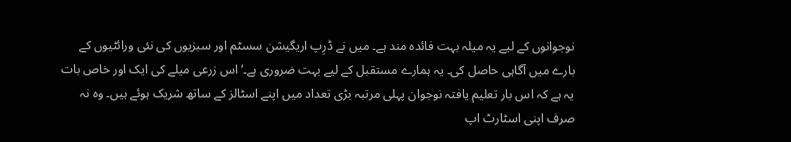نوجوانوں کے لیے یہ میلہ بہت فائدہ مند ہے۔ میں نے ڈرِپ اریگیشن سسٹم اور سبزیوں کی نئی ورائٹیوں کے بارے میں آگاہی حاصل کی۔ یہ ہمارے مستقبل کے لیے بہت ضروری ہے۔‘اس زرعی میلے کی ایک اور خاص بات یہ ہے کہ اس بار تعلیم یافتہ نوجوان پہلی مرتبہ بڑی تعداد میں اپنے اسٹالز کے ساتھ شریک ہوئے ہیں۔ وہ نہ صرف اپنی اسٹارٹ اپ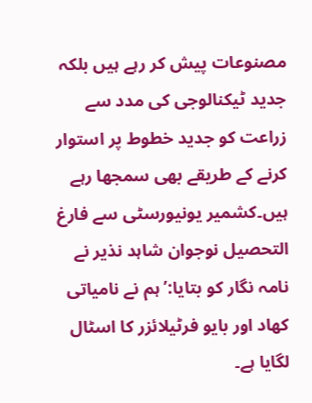مصنوعات پیش کر رہے ہیں بلکہ جدید ٹیکنالوجی کی مدد سے زراعت کو جدید خطوط پر استوار کرنے کے طریقے بھی سمجھا رہے ہیں۔کشمیر یونیورسٹی سے فارغ التحصیل نوجوان شاہد نذیر نے نامہ نگار کو بتایا:’ہم نے نامیاتی کھاد اور بایو فرٹیلائزر کا اسٹال لگایا ہے۔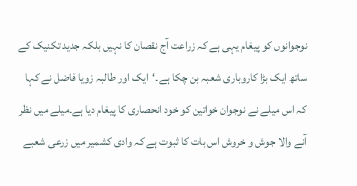نوجوانوں کو پیغام یہی ہے کہ زراعت آج نقصان کا نہیں بلکہ جدید تکنیک کے ساتھ ایک بڑا کاروباری شعبہ بن چکا ہے۔‘ایک اور طالبہ زویا فاضل نے کہا کہ اس میلے نے نوجوان خواتین کو خود انحصاری کا پیغام دیا ہے۔میلے میں نظر آنے والا جوش و خروش اس بات کا ثبوت ہے کہ وادی کشمیر میں زرعی شعبے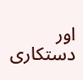اور دستکاری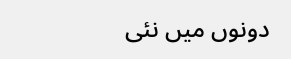دونوں میں نئی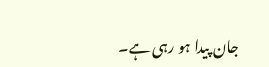جان پیدا ہو رہی ہے۔